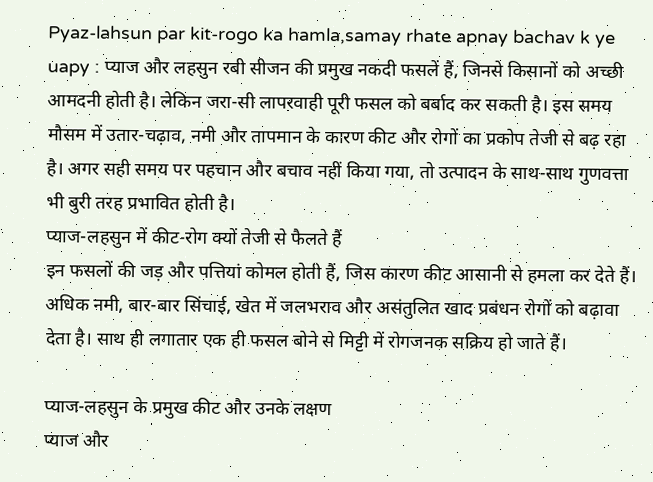Pyaz-lahsun par kit-rogo ka hamla,samay rhate apnay bachav k ye uapy : प्याज और लहसुन रबी सीजन की प्रमुख नकदी फसलें हैं, जिनसे किसानों को अच्छी आमदनी होती है। लेकिन जरा-सी लापरवाही पूरी फसल को बर्बाद कर सकती है। इस समय मौसम में उतार-चढ़ाव, नमी और तापमान के कारण कीट और रोगों का प्रकोप तेजी से बढ़ रहा है। अगर सही समय पर पहचान और बचाव नहीं किया गया, तो उत्पादन के साथ-साथ गुणवत्ता भी बुरी तरह प्रभावित होती है।
प्याज-लहसुन में कीट-रोग क्यों तेजी से फैलते हैं
इन फसलों की जड़ और पत्तियां कोमल होती हैं, जिस कारण कीट आसानी से हमला कर देते हैं। अधिक नमी, बार-बार सिंचाई, खेत में जलभराव और असंतुलित खाद प्रबंधन रोगों को बढ़ावा देता है। साथ ही लगातार एक ही फसल बोने से मिट्टी में रोगजनक सक्रिय हो जाते हैं।

प्याज-लहसुन के प्रमुख कीट और उनके लक्षण
प्याज और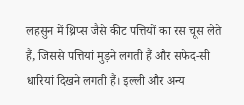लहसुन में थ्रिप्स जैसे कीट पत्तियों का रस चूस लेते हैं, जिससे पत्तियां मुड़ने लगती हैं और सफेद-सी धारियां दिखने लगती हैं। इल्ली और अन्य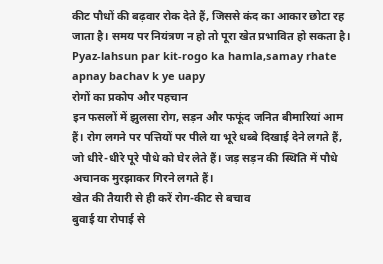कीट पौधों की बढ़वार रोक देते हैं, जिससे कंद का आकार छोटा रह जाता है। समय पर नियंत्रण न हो तो पूरा खेत प्रभावित हो सकता है। Pyaz-lahsun par kit-rogo ka hamla,samay rhate apnay bachav k ye uapy
रोगों का प्रकोप और पहचान
इन फसलों में झुलसा रोग, सड़न और फफूंद जनित बीमारियां आम हैं। रोग लगने पर पत्तियों पर पीले या भूरे धब्बे दिखाई देने लगते हैं, जो धीरे-धीरे पूरे पौधे को घेर लेते हैं। जड़ सड़न की स्थिति में पौधे अचानक मुरझाकर गिरने लगते हैं।
खेत की तैयारी से ही करें रोग-कीट से बचाव
बुवाई या रोपाई से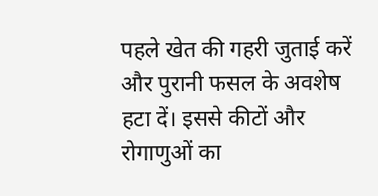पहले खेत की गहरी जुताई करें और पुरानी फसल के अवशेष हटा दें। इससे कीटों और रोगाणुओं का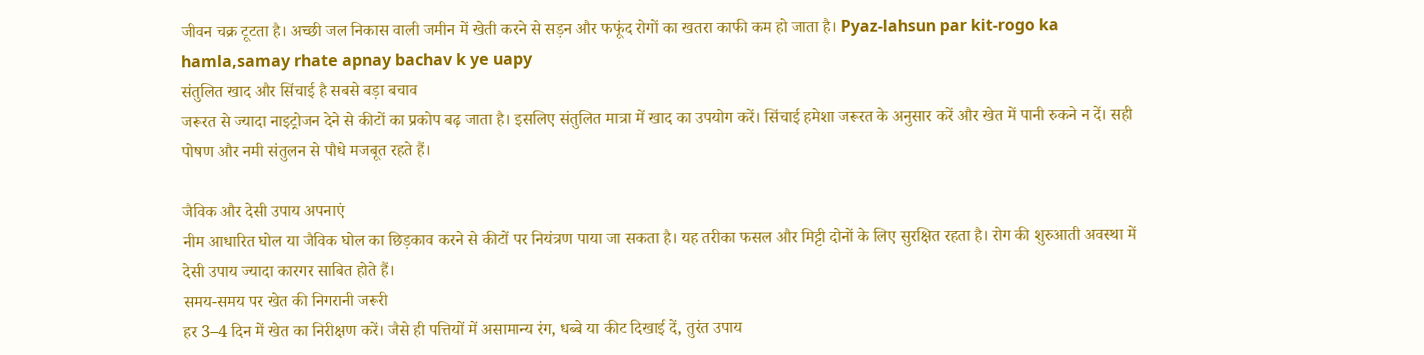जीवन चक्र टूटता है। अच्छी जल निकास वाली जमीन में खेती करने से सड़न और फफूंद रोगों का खतरा काफी कम हो जाता है। Pyaz-lahsun par kit-rogo ka hamla,samay rhate apnay bachav k ye uapy
संतुलित खाद और सिंचाई है सबसे बड़ा बचाव
जरूरत से ज्यादा नाइट्रोजन देने से कीटों का प्रकोप बढ़ जाता है। इसलिए संतुलित मात्रा में खाद का उपयोग करें। सिंचाई हमेशा जरूरत के अनुसार करें और खेत में पानी रुकने न दें। सही पोषण और नमी संतुलन से पौधे मजबूत रहते हैं।

जैविक और देसी उपाय अपनाएं
नीम आधारित घोल या जैविक घोल का छिड़काव करने से कीटों पर नियंत्रण पाया जा सकता है। यह तरीका फसल और मिट्टी दोनों के लिए सुरक्षित रहता है। रोग की शुरुआती अवस्था में देसी उपाय ज्यादा कारगर साबित होते हैं।
समय-समय पर खेत की निगरानी जरूरी
हर 3–4 दिन में खेत का निरीक्षण करें। जैसे ही पत्तियों में असामान्य रंग, धब्बे या कीट दिखाई दें, तुरंत उपाय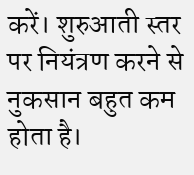करें। शुरुआती स्तर पर नियंत्रण करने से नुकसान बहुत कम होता है।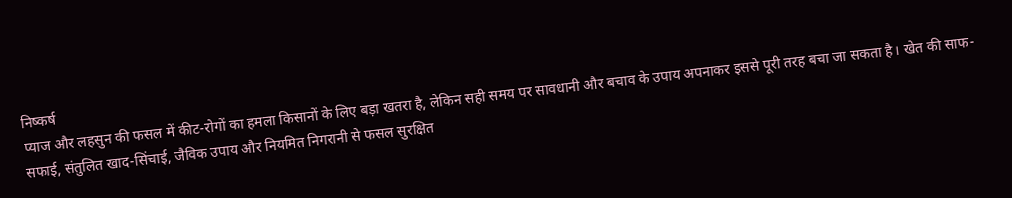निष्कर्ष
प्याज और लहसुन की फसल में कीट-रोगों का हमला किसानों के लिए बड़ा खतरा है, लेकिन सही समय पर सावधानी और बचाव के उपाय अपनाकर इससे पूरी तरह बचा जा सकता है। खेत की साफ-सफाई, संतुलित खाद-सिंचाई, जैविक उपाय और नियमित निगरानी से फसल सुरक्षित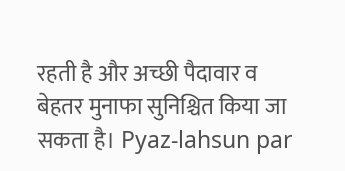रहती है और अच्छी पैदावार व बेहतर मुनाफा सुनिश्चित किया जा सकता है। Pyaz-lahsun par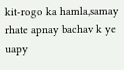kit-rogo ka hamla,samay rhate apnay bachav k ye uapy